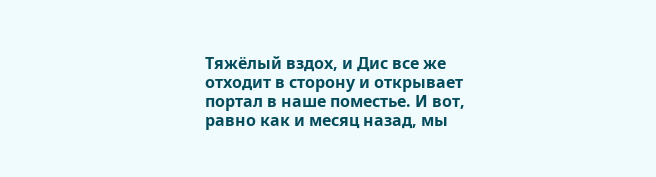Тяжёлый вздох, и Дис все же отходит в сторону и открывает портал в наше поместье. И вот, равно как и месяц назад, мы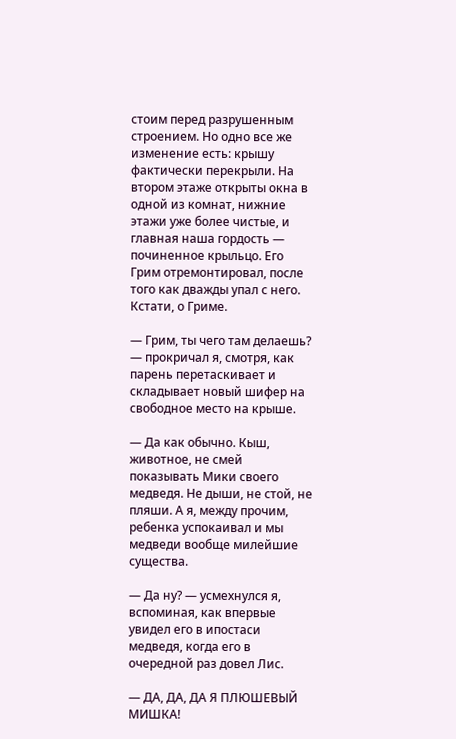стоим перед разрушенным строением. Но одно все же изменение есть: крышу фактически перекрыли. На втором этаже открыты окна в одной из комнат, нижние этажи уже более чистые, и главная наша гордость — починенное крыльцо. Его Грим отремонтировал, после того как дважды упал с него. Кстати, о Гриме.

— Грим, ты чего там делаешь? — прокричал я, смотря, как парень перетаскивает и складывает новый шифер на свободное место на крыше.

— Да как обычно. Кыш, животное, не смей показывать Мики своего медведя. Не дыши, не стой, не пляши. А я, между прочим, ребенка успокаивал и мы медведи вообще милейшие существа.

— Да ну? — усмехнулся я, вспоминая, как впервые увидел его в ипостаси медведя, когда его в очередной раз довел Лис.

— ДА, ДА, ДА Я ПЛЮШЕВЫЙ МИШКА!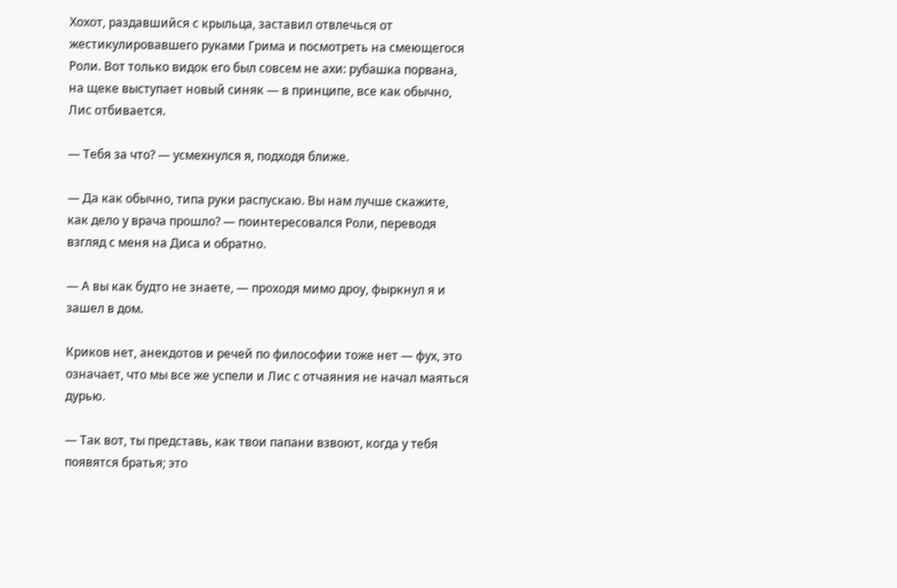Хохот, раздавшийся с крыльца, заставил отвлечься от жестикулировавшего руками Грима и посмотреть на смеющегося Роли. Вот только видок его был совсем не ахи: рубашка порвана, на щеке выступает новый синяк — в принципе, все как обычно, Лис отбивается.

— Тебя за что? — усмехнулся я, подходя ближе.

— Да как обычно, типа руки распускаю. Вы нам лучше скажите, как дело у врача прошло? — поинтересовался Роли, переводя взгляд с меня на Диса и обратно.

— А вы как будто не знаете, — проходя мимо дроу, фыркнул я и зашел в дом.

Криков нет, анекдотов и речей по философии тоже нет — фух, это означает, что мы все же успели и Лис с отчаяния не начал маяться дурью.

— Так вот, ты представь, как твои папани взвоют, когда у тебя появятся братья; это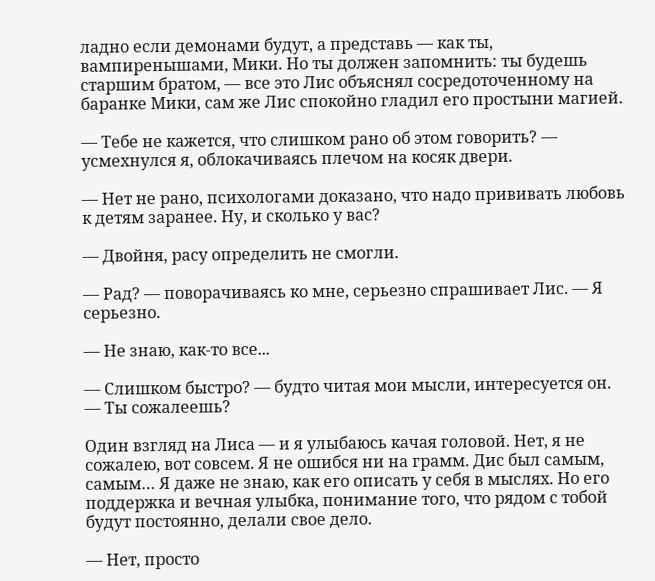ладно если демонами будут, а представь — как ты, вампиренышами, Мики. Но ты должен запомнить: ты будешь старшим братом, — все это Лис объяснял сосредоточенному на баранке Мики, сам же Лис спокойно гладил его простыни магией.

— Тебе не кажется, что слишком рано об этом говорить? — усмехнулся я, облокачиваясь плечом на косяк двери.

— Нет не рано, психологами доказано, что надо прививать любовь к детям заранее. Ну, и сколько у вас?

— Двойня, расу определить не смогли.

— Рад? — поворачиваясь ко мне, серьезно спрашивает Лис. — Я серьезно.

— Не знаю, как-то все...

— Слишком быстро? — будто читая мои мысли, интересуется он. — Ты сожалеешь?

Один взгляд на Лиса — и я улыбаюсь качая головой. Нет, я не сожалею, вот совсем. Я не ошибся ни на грамм. Дис был самым, самым… Я даже не знаю, как его описать у себя в мыслях. Но его поддержка и вечная улыбка, понимание того, что рядом с тобой будут постоянно, делали свое дело.

— Нет, просто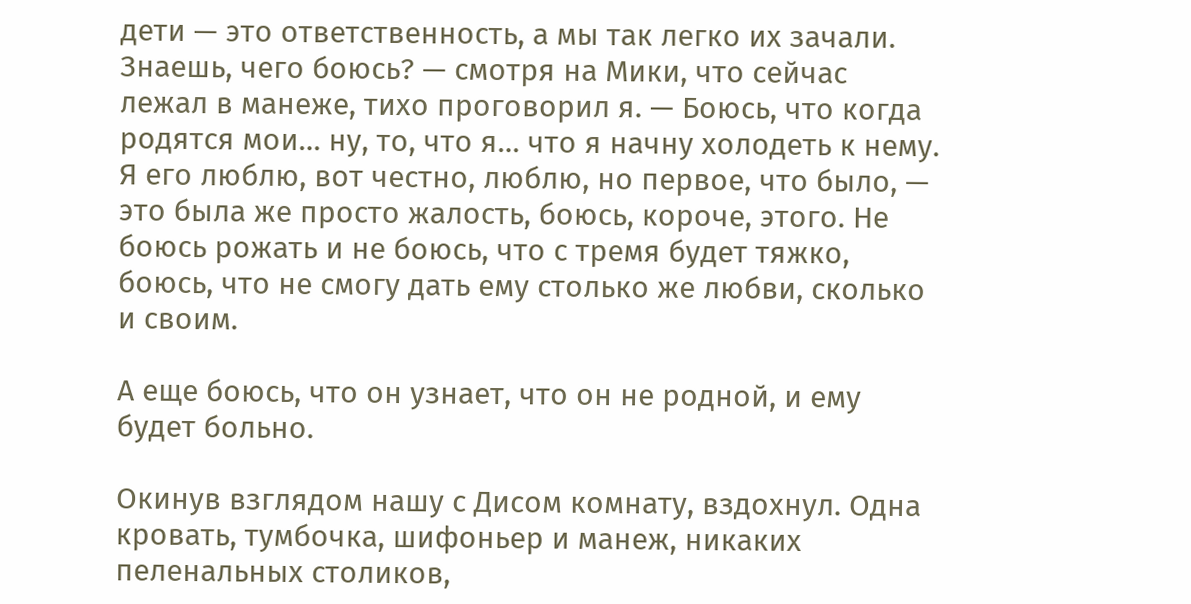дети — это ответственность, а мы так легко их зачали. Знаешь, чего боюсь? — смотря на Мики, что сейчас лежал в манеже, тихо проговорил я. — Боюсь, что когда родятся мои… ну, то, что я… что я начну холодеть к нему. Я его люблю, вот честно, люблю, но первое, что было, — это была же просто жалость, боюсь, короче, этого. Не боюсь рожать и не боюсь, что с тремя будет тяжко, боюсь, что не смогу дать ему столько же любви, сколько и своим.

А еще боюсь, что он узнает, что он не родной, и ему будет больно.

Окинув взглядом нашу с Дисом комнату, вздохнул. Одна кровать, тумбочка, шифоньер и манеж, никаких пеленальных столиков,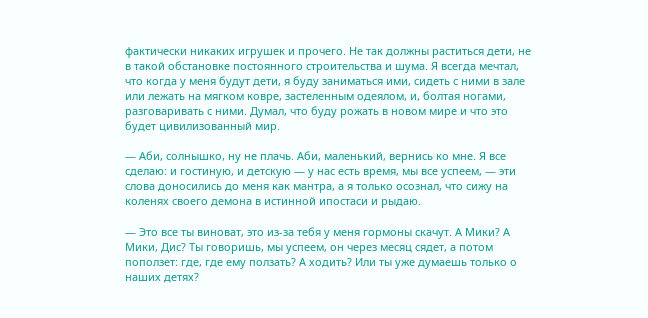фактически никаких игрушек и прочего. Не так должны раститься дети, не в такой обстановке постоянного строительства и шума. Я всегда мечтал, что когда у меня будут дети, я буду заниматься ими, сидеть с ними в зале или лежать на мягком ковре, застеленным одеялом, и, болтая ногами, разговаривать с ними. Думал, что буду рожать в новом мире и что это будет цивилизованный мир.

— Аби, солнышко, ну не плачь. Аби, маленький, вернись ко мне. Я все сделаю: и гостиную, и детскую — у нас есть время, мы все успеем, — эти слова доносились до меня как мантра, а я только осознал, что сижу на коленях своего демона в истинной ипостаси и рыдаю.

— Это все ты виноват, это из-за тебя у меня гормоны скачут. А Мики? А Мики, Дис? Ты говоришь, мы успеем, он через месяц сядет, а потом поползет: где, где ему ползать? А ходить? Или ты уже думаешь только о наших детях?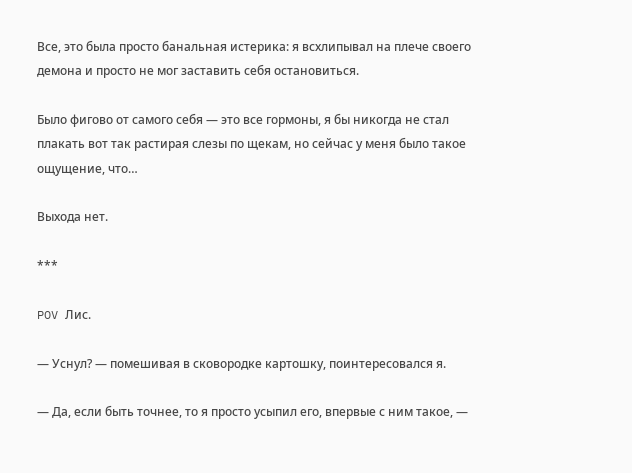Все, это была просто банальная истерика: я всхлипывал на плече своего демона и просто не мог заставить себя остановиться.

Было фигово от самого себя — это все гормоны, я бы никогда не стал плакать вот так растирая слезы по щекам, но сейчас у меня было такое ощущение, что…

Выхода нет.

***

POV Лис.

— Уснул? — помешивая в сковородке картошку, поинтересовался я.

— Да, если быть точнее, то я просто усыпил его, впервые с ним такое, —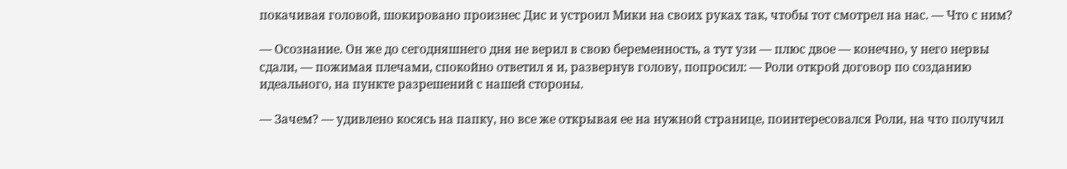покачивая головой, шокировано произнес Дис и устроил Мики на своих руках так, чтобы тот смотрел на нас. — Что с ним?

— Осознание. Он же до сегодняшнего дня не верил в свою беременность, а тут узи — плюс двое — конечно, у него нервы сдали, — пожимая плечами, спокойно ответил я и, развернув голову, попросил: — Роли открой договор по созданию идеального, на пункте разрешений с нашей стороны.

— Зачем? — удивлено косясь на папку, но все же открывая ее на нужной странице, поинтересовался Роли, на что получил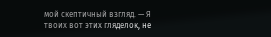мой скептичный взгляд. — Я твоих вот этих гляделок, не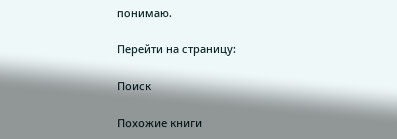понимаю.

Перейти на страницу:

Поиск

Похожие книги